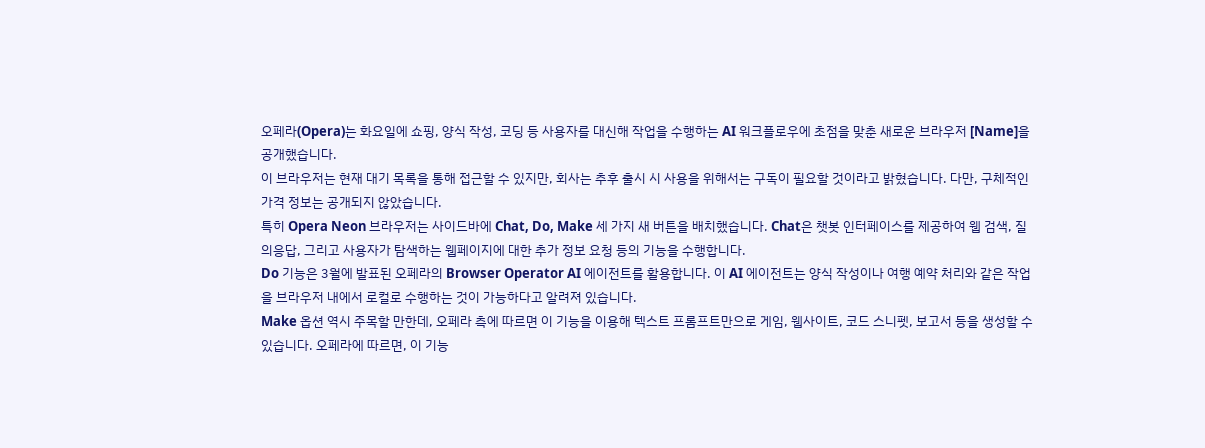오페라(Opera)는 화요일에 쇼핑, 양식 작성, 코딩 등 사용자를 대신해 작업을 수행하는 AI 워크플로우에 초점을 맞춘 새로운 브라우저 [Name]을 공개했습니다.
이 브라우저는 현재 대기 목록을 통해 접근할 수 있지만, 회사는 추후 출시 시 사용을 위해서는 구독이 필요할 것이라고 밝혔습니다. 다만, 구체적인 가격 정보는 공개되지 않았습니다.
특히 Opera Neon 브라우저는 사이드바에 Chat, Do, Make 세 가지 새 버튼을 배치했습니다. Chat은 챗봇 인터페이스를 제공하여 웹 검색, 질의응답, 그리고 사용자가 탐색하는 웹페이지에 대한 추가 정보 요청 등의 기능을 수행합니다.
Do 기능은 3월에 발표된 오페라의 Browser Operator AI 에이전트를 활용합니다. 이 AI 에이전트는 양식 작성이나 여행 예약 처리와 같은 작업을 브라우저 내에서 로컬로 수행하는 것이 가능하다고 알려져 있습니다.
Make 옵션 역시 주목할 만한데, 오페라 측에 따르면 이 기능을 이용해 텍스트 프롬프트만으로 게임, 웹사이트, 코드 스니펫, 보고서 등을 생성할 수 있습니다. 오페라에 따르면, 이 기능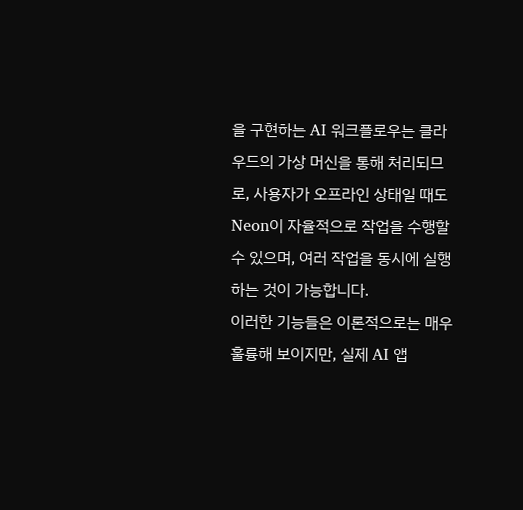을 구현하는 AI 워크플로우는 클라우드의 가상 머신을 통해 처리되므로, 사용자가 오프라인 상태일 때도 Neon이 자율적으로 작업을 수행할 수 있으며, 여러 작업을 동시에 실행하는 것이 가능합니다.
이러한 기능들은 이론적으로는 매우 훌륭해 보이지만, 실제 AI 앱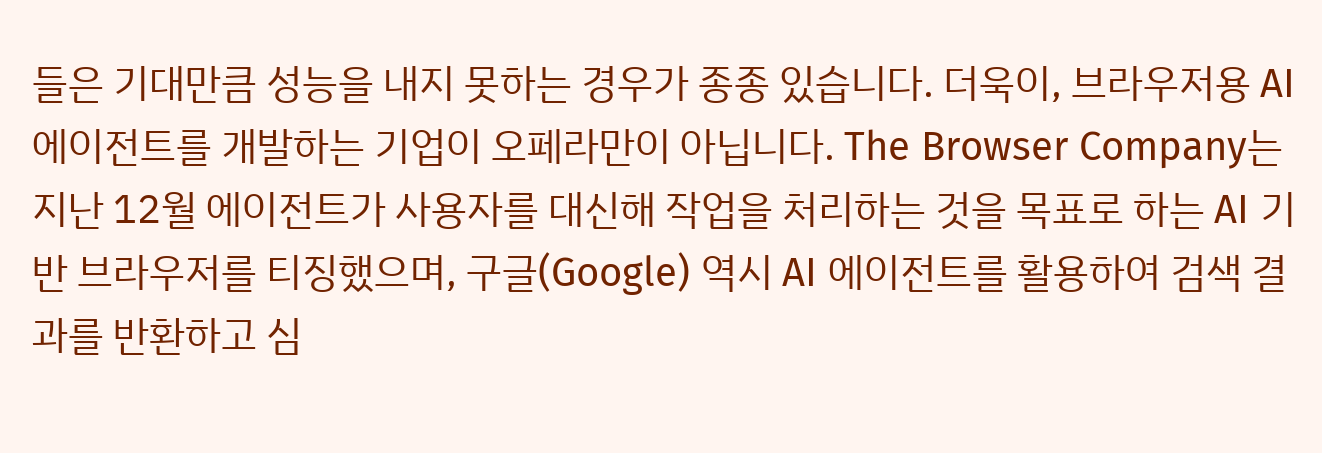들은 기대만큼 성능을 내지 못하는 경우가 종종 있습니다. 더욱이, 브라우저용 AI 에이전트를 개발하는 기업이 오페라만이 아닙니다. The Browser Company는 지난 12월 에이전트가 사용자를 대신해 작업을 처리하는 것을 목표로 하는 AI 기반 브라우저를 티징했으며, 구글(Google) 역시 AI 에이전트를 활용하여 검색 결과를 반환하고 심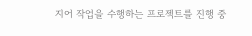지어 작업을 수행하는 프로젝트를 진행 중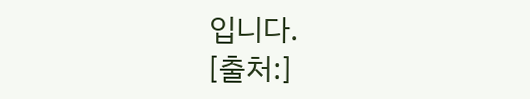입니다.
[출처:]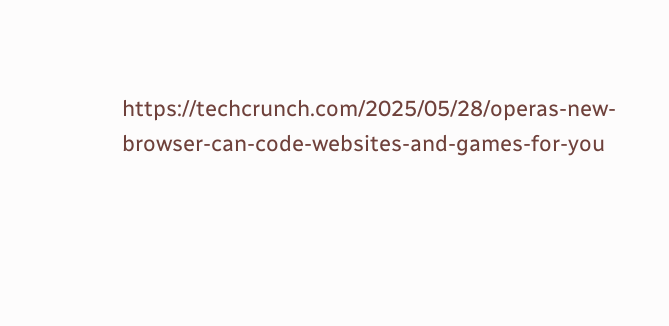https://techcrunch.com/2025/05/28/operas-new-browser-can-code-websites-and-games-for-you